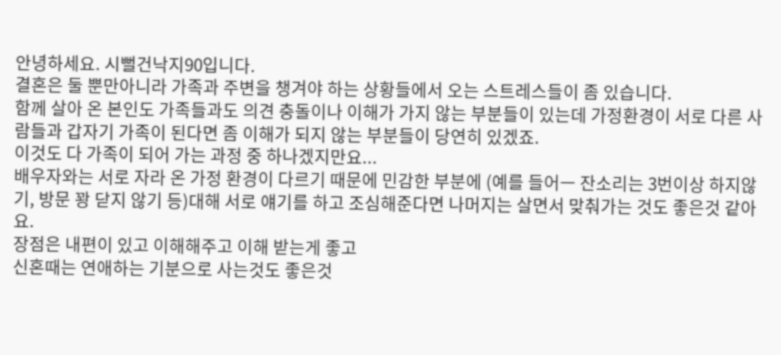안녕하세요. 시뻘건낙지90입니다.
결혼은 둘 뿐만아니라 가족과 주변을 챙겨야 하는 상황들에서 오는 스트레스들이 좀 있습니다.
함께 살아 온 본인도 가족들과도 의견 충돌이나 이해가 가지 않는 부분들이 있는데 가정환경이 서로 다른 사람들과 갑자기 가족이 된다면 좀 이해가 되지 않는 부분들이 당연히 있겠죠.
이것도 다 가족이 되어 가는 과정 중 하나겠지만요...
배우자와는 서로 자라 온 가정 환경이 다르기 때문에 민감한 부분에 (예를 들어ㅡ 잔소리는 3번이상 하지않기, 방문 꽝 닫지 않기 등)대해 서로 얘기를 하고 조심해준다면 나머지는 살면서 맞춰가는 것도 좋은것 같아요.
장점은 내편이 있고 이해해주고 이해 받는게 좋고
신혼때는 연애하는 기분으로 사는것도 좋은것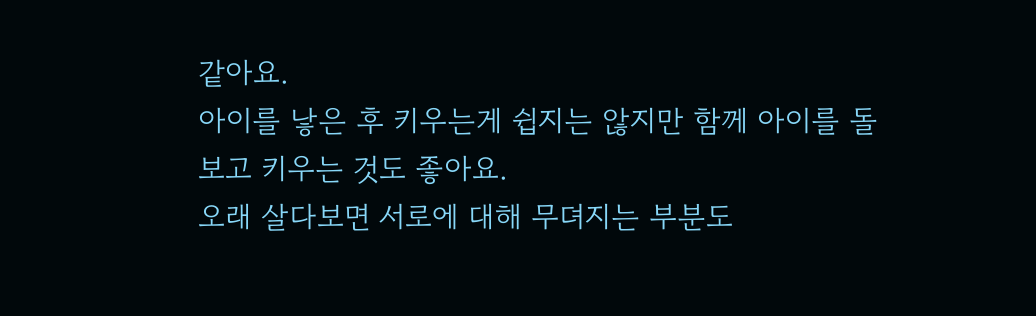같아요.
아이를 낳은 후 키우는게 쉽지는 않지만 함께 아이를 돌보고 키우는 것도 좋아요.
오래 살다보면 서로에 대해 무뎌지는 부분도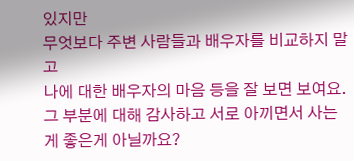있지만
무엇보다 주변 사람들과 배우자를 비교하지 말고
나에 대한 배우자의 마음 등을 잘 보면 보여요. 그 부분에 대해 감사하고 서로 아끼면서 사는게 좋은게 아닐까요?